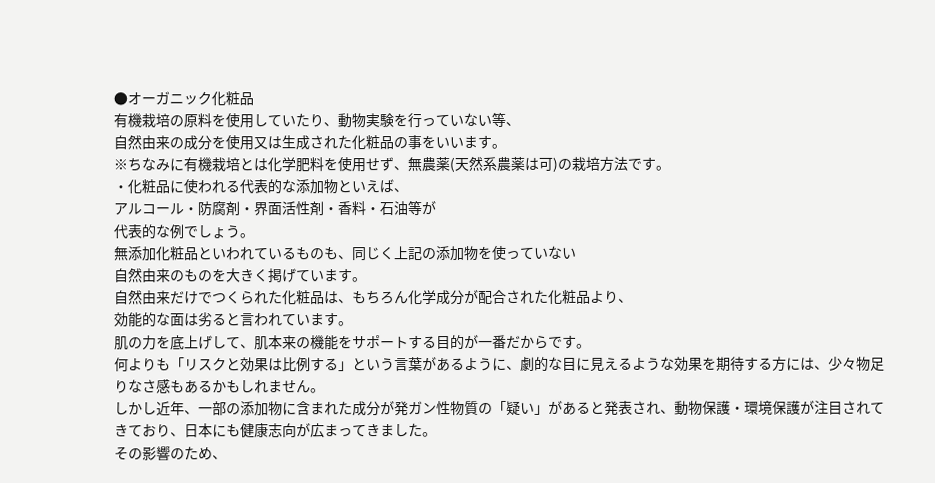●オーガニック化粧品
有機栽培の原料を使用していたり、動物実験を行っていない等、
自然由来の成分を使用又は生成された化粧品の事をいいます。
※ちなみに有機栽培とは化学肥料を使用せず、無農薬(天然系農薬は可)の栽培方法です。
・化粧品に使われる代表的な添加物といえば、
アルコール・防腐剤・界面活性剤・香料・石油等が
代表的な例でしょう。
無添加化粧品といわれているものも、同じく上記の添加物を使っていない
自然由来のものを大きく掲げています。
自然由来だけでつくられた化粧品は、もちろん化学成分が配合された化粧品より、
効能的な面は劣ると言われています。
肌の力を底上げして、肌本来の機能をサポートする目的が一番だからです。
何よりも「リスクと効果は比例する」という言葉があるように、劇的な目に見えるような効果を期待する方には、少々物足りなさ感もあるかもしれません。
しかし近年、一部の添加物に含まれた成分が発ガン性物質の「疑い」があると発表され、動物保護・環境保護が注目されてきており、日本にも健康志向が広まってきました。
その影響のため、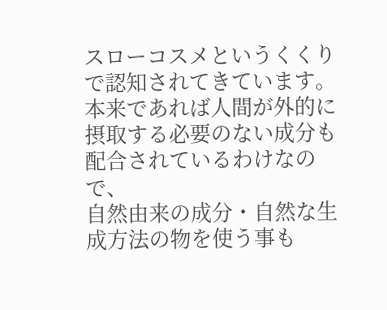スローコスメというくくりで認知されてきています。
本来であれば人間が外的に摂取する必要のない成分も配合されているわけなので、
自然由来の成分・自然な生成方法の物を使う事も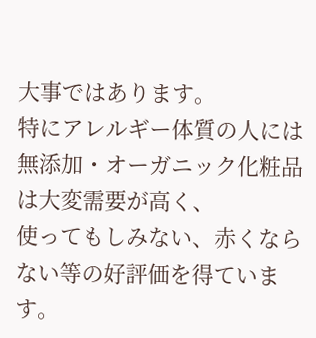大事ではあります。
特にアレルギー体質の人には無添加・オーガニック化粧品は大変需要が高く、
使ってもしみない、赤くならない等の好評価を得ています。